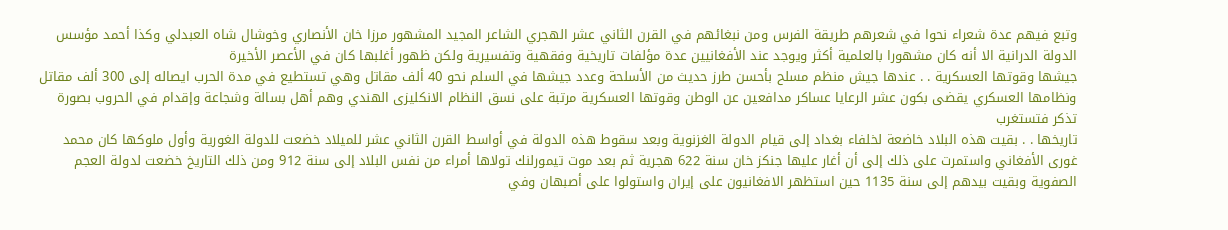وتبع فيهم عدة شعراء نحوا في شعرهم طريقة الفرس ومن نبغائهم في القرن الثاني عشر الهجري الشاعر المجيد المشهور مرزا خان الأنصاري وخوشال شاه العبدلي وكذا أحمد مؤسس الدولة الدرانية الا أنه كان مشهورا بالعلمية أكثر ويوجد عند الأفغانيين عدة مؤلفات تاريخية وفقهية وتفسيرية ولكن ظهور أغلبها كان في الأعصر الأخيرة
جيشها وقوتها العسكرية . . عندها جيش منظم مسلح بأحسن طرز حديث من الأسلحة وعدد جيشها في السلم نحو 40 ألف مقاتل وهي تستطيع في مدة الحرب ايصاله إلى 300 ألف مقاتل ونظامها العسكري يقضى بكون عشر الرعايا عساكر مدافعين عن الوطن وقوتها العسكرية مرتبة على نسق النظام الانكليزى الهندي وهم أهل بسالة وشجاعة وإقدام في الحروب بصورة تذكر فتستغرب
تاريخها . . بقيت هذه البلاد خاضعة لخلفاء بغداد إلى قيام الدولة الغزنوية وبعد سقوط هذه الدولة في أواسط القرن الثاني عشر للميلاد خضعت للدولة الغورية وأول ملوكها كان محمد غورى الأفغاني واستمرت على ذلك إلى أن أغار عليها جنكز خان سنة 622 هجرية ثم بعد موت تيمورلنك تولاها أمراء من نفس البلاد إلى سنة 912 ومن ذلك التاريخ خضعت لدولة العجم الصفوية وبقيت بيدهم إلى سنة 1135 حين استظهر الافغانيون على إيران واستولوا على أصبهان وفي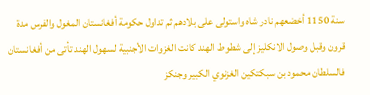سنة 1150 أخضعهم نادر شاه واستولى على بلادهم ثم تداول حكومة أفغانستان المغول والفرس مدة قرون وقبل وصول الانكليز إلى شطوط الهند كانت الغزوات الأجنبية لسهول الهند تأتى من أفغانستان فالسلطان محمود بن سبكتكين الغزنوي الكبير وجنكز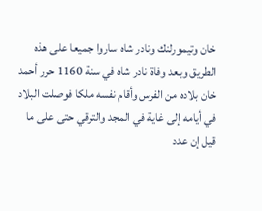خان وتيمورلنك ونادر شاه ساروا جميعا على هذه الطريق وبعد وفاة نادر شاه في سنة 1160 حرر أحمد خان بلاده من الفرس وأقام نفسه ملكا فوصلت البلاد في أيامه إلى غاية في المجد والترقي حتى على ما قيل إن عدد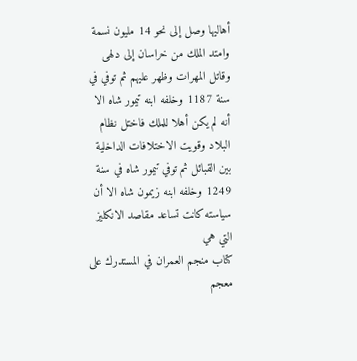أهاليها وصل إلى نحو 14 مليون نسمة وامتد الملك من خراسان إلى دلهى وقاتل المهرات وظهر عليهم ثم توفي في سنة 1187 وخلفه ابنه تيمور شاه الا أنه لم يكن أهلا للملك فاختل نظام البلاد وقويت الاختلافات الداخلية بين القبائل ثم توفي تيمور شاه في سنة 1249 وخلفه ابنه زيمون شاه الا أن سياسته كانت تساعد مقاصد الانكليز التي هي
كتاب منجم العمران في المستدرك على معجم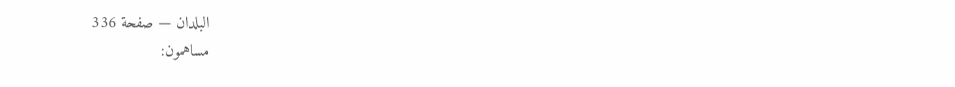البلدان — صفحة 336
مساهمون: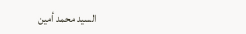السيد محمد أمين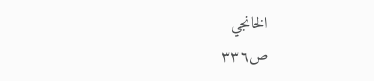الخانجي
ص٣٣٦